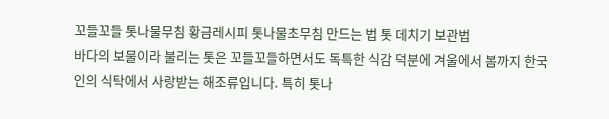꼬들꼬들 톳나물무침 황금레시피 톳나물초무침 만드는 법 톳 데치기 보관법
바다의 보물이라 불리는 톳은 꼬들꼬들하면서도 독특한 식감 덕분에 겨울에서 봄까지 한국인의 식탁에서 사랑받는 해조류입니다. 특히 톳나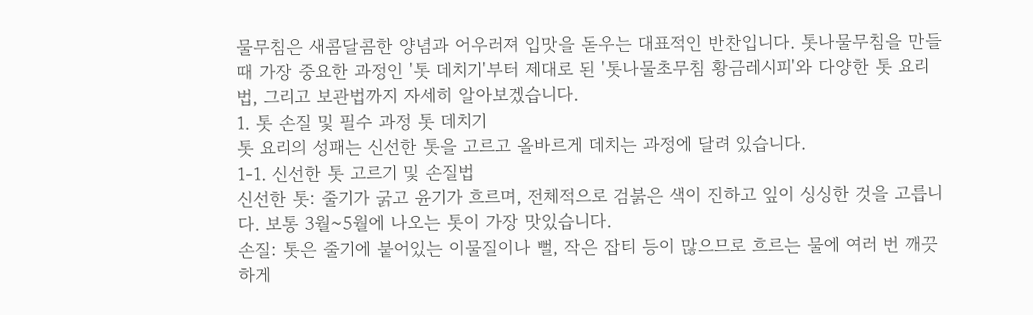물무침은 새콤달콤한 양념과 어우러져 입맛을 돋우는 대표적인 반찬입니다. 톳나물무침을 만들 때 가장 중요한 과정인 '톳 데치기'부터 제대로 된 '톳나물초무침 황금레시피'와 다양한 톳 요리법, 그리고 보관법까지 자세히 알아보겠습니다.
1. 톳 손질 및 필수 과정 톳 데치기
톳 요리의 성패는 신선한 톳을 고르고 올바르게 데치는 과정에 달려 있습니다.
1-1. 신선한 톳 고르기 및 손질법
신선한 톳: 줄기가 굵고 윤기가 흐르며, 전체적으로 검붉은 색이 진하고 잎이 싱싱한 것을 고릅니다. 보통 3월~5월에 나오는 톳이 가장 맛있습니다.
손질: 톳은 줄기에 붙어있는 이물질이나 뻘, 작은 잡티 등이 많으므로 흐르는 물에 여러 번 깨끗하게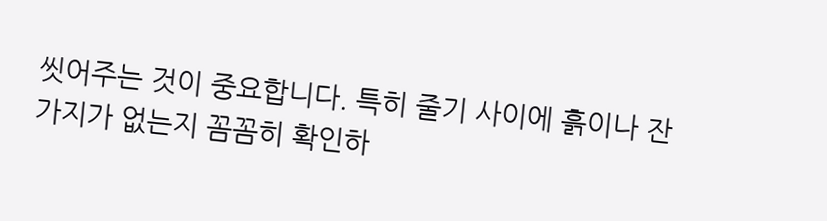씻어주는 것이 중요합니다. 특히 줄기 사이에 흙이나 잔가지가 없는지 꼼꼼히 확인하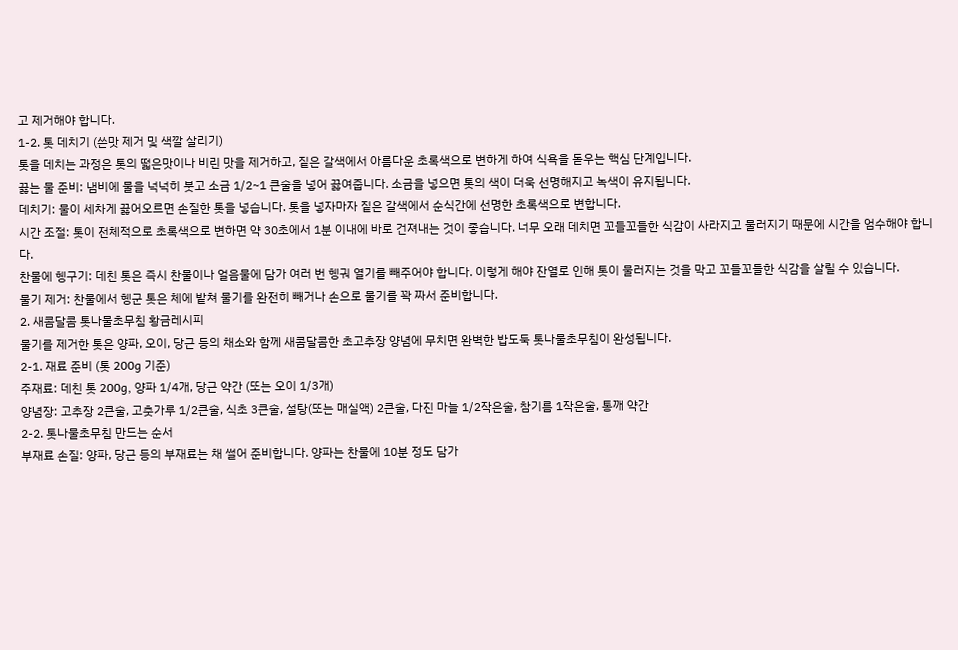고 제거해야 합니다.
1-2. 톳 데치기 (쓴맛 제거 및 색깔 살리기)
톳을 데치는 과정은 톳의 떫은맛이나 비린 맛을 제거하고, 짙은 갈색에서 아름다운 초록색으로 변하게 하여 식욕을 돋우는 핵심 단계입니다.
끓는 물 준비: 냄비에 물을 넉넉히 붓고 소금 1/2~1 큰술을 넣어 끓여줍니다. 소금을 넣으면 톳의 색이 더욱 선명해지고 녹색이 유지됩니다.
데치기: 물이 세차게 끓어오르면 손질한 톳을 넣습니다. 톳을 넣자마자 짙은 갈색에서 순식간에 선명한 초록색으로 변합니다.
시간 조절: 톳이 전체적으로 초록색으로 변하면 약 30초에서 1분 이내에 바로 건져내는 것이 좋습니다. 너무 오래 데치면 꼬들꼬들한 식감이 사라지고 물러지기 때문에 시간을 엄수해야 합니다.
찬물에 헹구기: 데친 톳은 즉시 찬물이나 얼음물에 담가 여러 번 헹궈 열기를 빼주어야 합니다. 이렇게 해야 잔열로 인해 톳이 물러지는 것을 막고 꼬들꼬들한 식감을 살릴 수 있습니다.
물기 제거: 찬물에서 헹군 톳은 체에 밭쳐 물기를 완전히 빼거나 손으로 물기를 꽉 짜서 준비합니다.
2. 새콤달콤 톳나물초무침 황금레시피
물기를 제거한 톳은 양파, 오이, 당근 등의 채소와 함께 새콤달콤한 초고추장 양념에 무치면 완벽한 밥도둑 톳나물초무침이 완성됩니다.
2-1. 재료 준비 (톳 200g 기준)
주재료: 데친 톳 200g, 양파 1/4개, 당근 약간 (또는 오이 1/3개)
양념장: 고추장 2큰술, 고춧가루 1/2큰술, 식초 3큰술, 설탕(또는 매실액) 2큰술, 다진 마늘 1/2작은술, 참기름 1작은술, 통깨 약간
2-2. 톳나물초무침 만드는 순서
부재료 손질: 양파, 당근 등의 부재료는 채 썰어 준비합니다. 양파는 찬물에 10분 정도 담가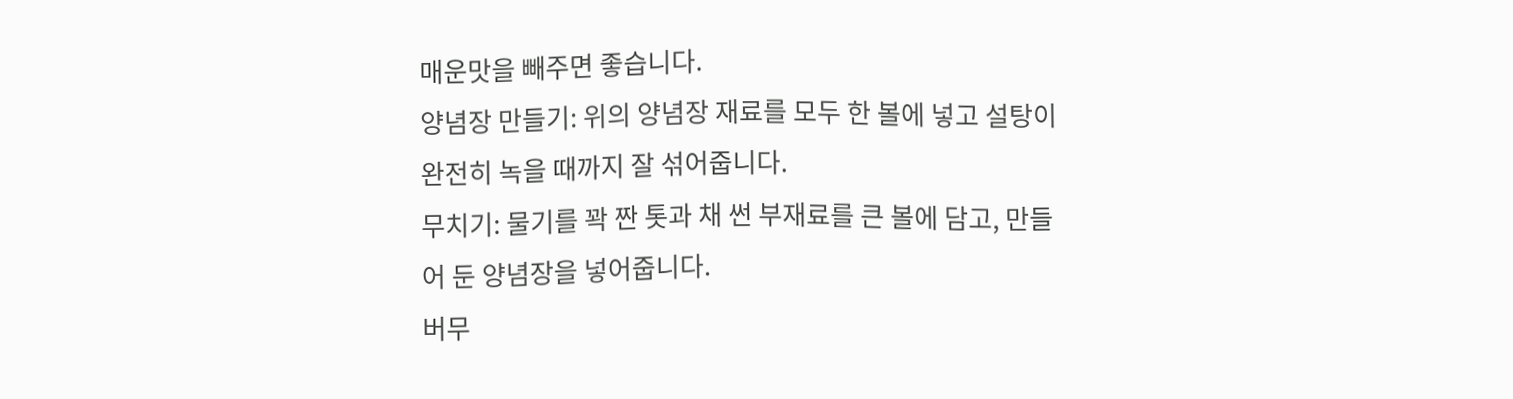매운맛을 빼주면 좋습니다.
양념장 만들기: 위의 양념장 재료를 모두 한 볼에 넣고 설탕이 완전히 녹을 때까지 잘 섞어줍니다.
무치기: 물기를 꽉 짠 톳과 채 썬 부재료를 큰 볼에 담고, 만들어 둔 양념장을 넣어줍니다.
버무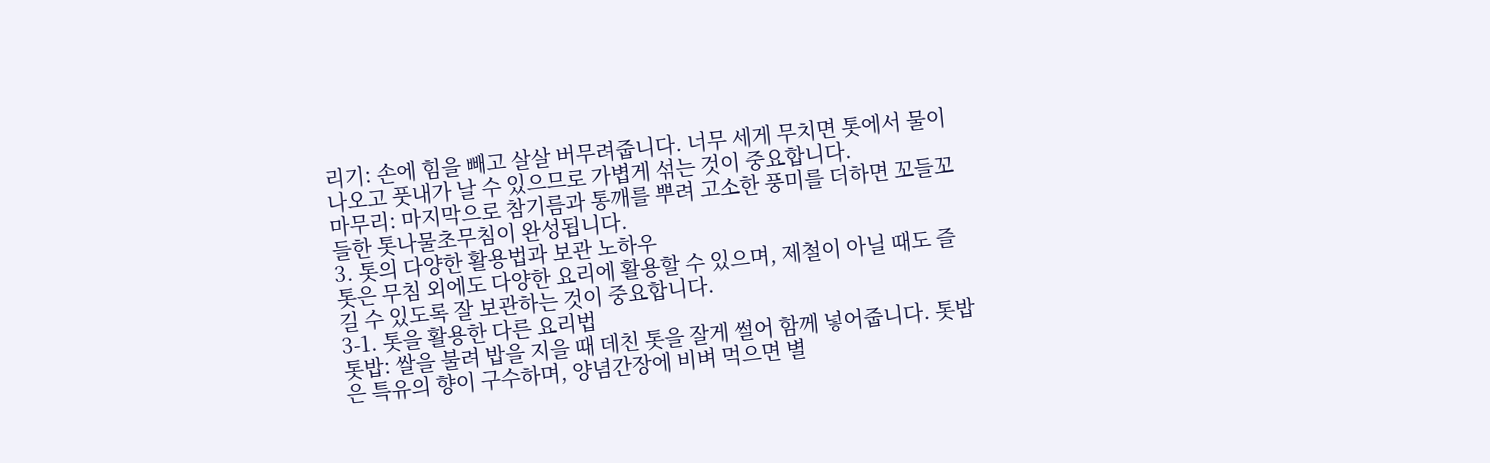리기: 손에 힘을 빼고 살살 버무려줍니다. 너무 세게 무치면 톳에서 물이 나오고 풋내가 날 수 있으므로 가볍게 섞는 것이 중요합니다.
마무리: 마지막으로 참기름과 통깨를 뿌려 고소한 풍미를 더하면 꼬들꼬들한 톳나물초무침이 완성됩니다.
3. 톳의 다양한 활용법과 보관 노하우
톳은 무침 외에도 다양한 요리에 활용할 수 있으며, 제철이 아닐 때도 즐길 수 있도록 잘 보관하는 것이 중요합니다.
3-1. 톳을 활용한 다른 요리법
톳밥: 쌀을 불려 밥을 지을 때 데친 톳을 잘게 썰어 함께 넣어줍니다. 톳밥은 특유의 향이 구수하며, 양념간장에 비벼 먹으면 별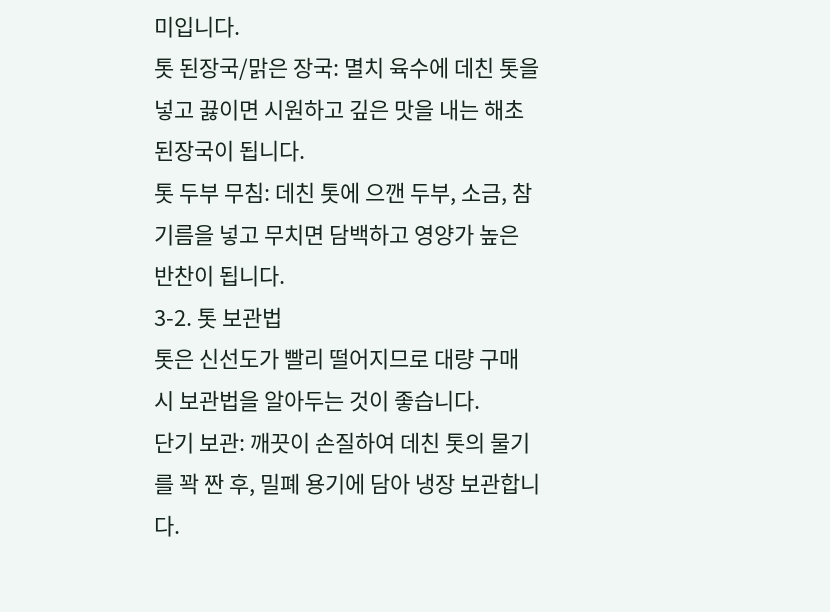미입니다.
톳 된장국/맑은 장국: 멸치 육수에 데친 톳을 넣고 끓이면 시원하고 깊은 맛을 내는 해초 된장국이 됩니다.
톳 두부 무침: 데친 톳에 으깬 두부, 소금, 참기름을 넣고 무치면 담백하고 영양가 높은 반찬이 됩니다.
3-2. 톳 보관법
톳은 신선도가 빨리 떨어지므로 대량 구매 시 보관법을 알아두는 것이 좋습니다.
단기 보관: 깨끗이 손질하여 데친 톳의 물기를 꽉 짠 후, 밀폐 용기에 담아 냉장 보관합니다.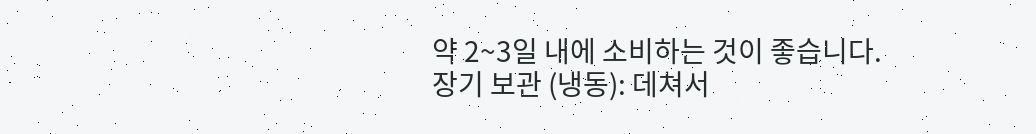약 2~3일 내에 소비하는 것이 좋습니다.
장기 보관 (냉동): 데쳐서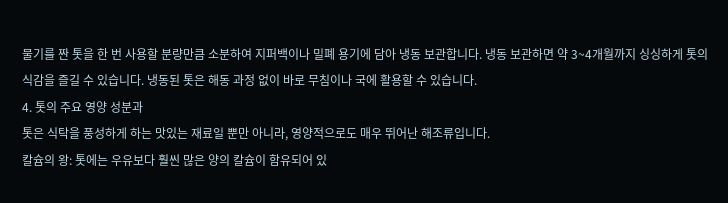물기를 짠 톳을 한 번 사용할 분량만큼 소분하여 지퍼백이나 밀폐 용기에 담아 냉동 보관합니다. 냉동 보관하면 약 3~4개월까지 싱싱하게 톳의 식감을 즐길 수 있습니다. 냉동된 톳은 해동 과정 없이 바로 무침이나 국에 활용할 수 있습니다.
4. 톳의 주요 영양 성분과
톳은 식탁을 풍성하게 하는 맛있는 재료일 뿐만 아니라, 영양적으로도 매우 뛰어난 해조류입니다.
칼슘의 왕: 톳에는 우유보다 훨씬 많은 양의 칼슘이 함유되어 있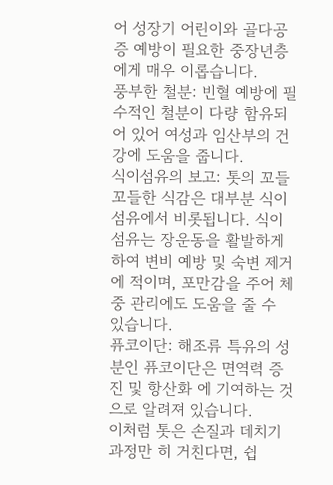어 성장기 어린이와 골다공증 예방이 필요한 중장년층에게 매우 이롭습니다.
풍부한 철분: 빈혈 예방에 필수적인 철분이 다량 함유되어 있어 여성과 임산부의 건강에 도움을 줍니다.
식이섬유의 보고: 톳의 꼬들꼬들한 식감은 대부분 식이섬유에서 비롯됩니다. 식이섬유는 장운동을 활발하게 하여 변비 예방 및 숙변 제거에 적이며, 포만감을 주어 체중 관리에도 도움을 줄 수 있습니다.
퓨코이단: 해조류 특유의 성분인 퓨코이단은 면역력 증진 및 항산화 에 기여하는 것으로 알려져 있습니다.
이처럼 톳은 손질과 데치기 과정만 히 거친다면, 쉽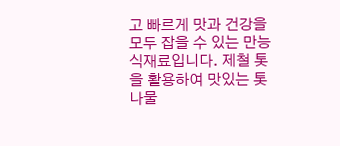고 빠르게 맛과 건강을 모두 잡을 수 있는 만능 식재료입니다. 제철 톳을 활용하여 맛있는 톳나물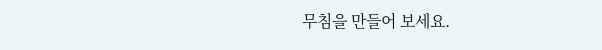무침을 만들어 보세요.